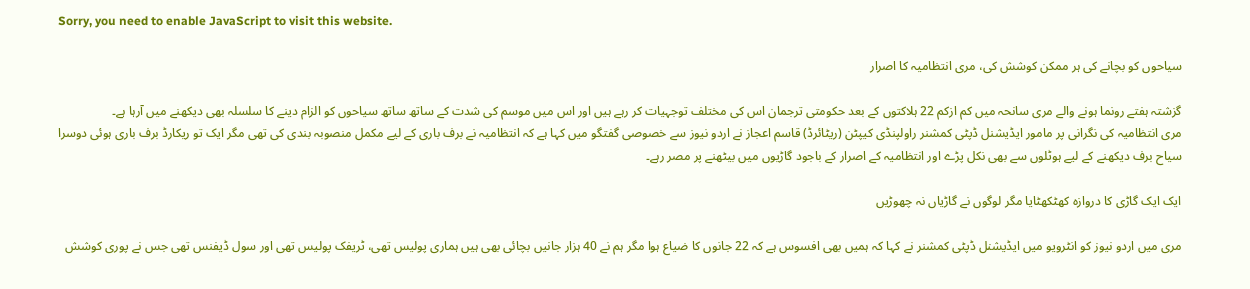Sorry, you need to enable JavaScript to visit this website.

سیاحوں کو بچانے کی ہر ممکن کوشش کی، مری انتظامیہ کا اصرار

گزشتہ ہفتے رونما ہونے والے مری سانحہ میں کم ازکم 22 ہلاکتوں کے بعد حکومتی ترجمان اس کی مختلف توجہیات کر رہے ہیں اور اس میں موسم کی شدت کے ساتھ ساتھ سیاحوں کو الزام دینے کا سلسلہ بھی دیکھنے میں آرہا ہے۔
مری انتظامیہ کی نگرانی پر مامور ایڈیشنل ڈپٹی کمشنر راولپنڈی کیپٹن (ریٹائرڈ) قاسم اعجاز نے اردو نیوز سے خصوصی گفتگو میں کہا ہے کہ انتظامیہ نے برف باری کے لیے مکمل منصوبہ بندی کی تھی مگر ایک تو ریکارڈ برف باری ہوئی دوسرا سیاح برف دیکھنے کے لیے ہوٹلوں سے بھی نکل پڑے اور انتظامیہ کے اصرار کے باجود گاڑیوں میں بیٹھنے پر مصر رہے۔

ایک ایک گاڑی کا دروازہ کھٹکھٹایا مگر لوگوں نے گاڑیاں نہ چھوڑیں

مری میں اردو نیوز کو انٹرویو میں ایڈیشنل ڈپٹی کمشنر نے کہا کہ ہمیں بھی افسوس ہے کہ 22 جانوں کا ضیاع ہوا مگر ہم نے 40 ہزار جانیں بچائی بھی ہیں ہماری پولیس تھی، ٹریفک پولیس تھی اور سول ڈیفنس تھی جس نے پوری کوشش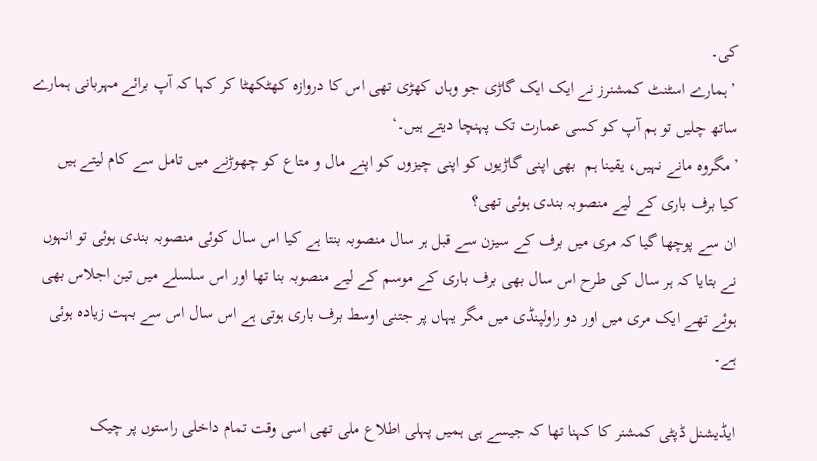کی۔
 ’ہمارے اسٹنٹ کمشنرز نے ایک ایک گاڑی جو وہاں کھڑی تھی اس کا دروازہ کھٹکھٹا کر کہا کہ آپ برائے مہربانی ہمارے ساتھ چلیں تو ہم آپ کو کسی عمارت تک پہنچا دیتے ہیں۔‘
’مگروہ مانے نہیں، یقینا ہم  بھی اپنی گاڑیوں کو اپنی چیزوں کو اپنے مال و متاع کو چھوڑنے میں تامل سے کام لیتے ہیں
کیا برف باری کے لیے منصوبہ بندی ہوئی تھی؟
ان سے پوچھا گیا کہ مری میں برف کے سیزن سے قبل ہر سال منصوبہ بنتا ہے کیا اس سال کوئی منصوبہ بندی ہوئی تو انہوں نے بتایا کہ ہر سال کی طرح اس سال بھی برف باری کے موسم کے لیے منصوبہ بنا تھا اور اس سلسلے میں تین اجلاس بھی ہوئے تھے ایک مری میں اور دو راولپنڈی میں مگر یہاں پر جتنی اوسط برف باری ہوتی ہے اس سال اس سے بہت زیادہ ہوئی ہے۔

ایڈیشنل ڈپٹی کمشنر کا کہنا تھا کہ جیسے ہی ہمیں پہلی اطلاع ملی تھی اسی وقت تمام داخلی راستوں پر چیک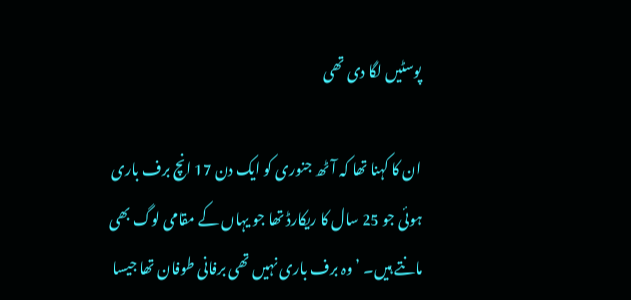پوسٹیں لگا دی تھی

ان کا کہنا تھا کہ آٹھ جنوری کو ایک دن 17 انچ برف باری ہوئی جو 25 سال کا ریکارڈ تھا جو یہاں کے مقامی لوگ بھی مانتے ہیں۔ ’وہ برف باری نہیں تھی برفانی طوفان تھا جیسا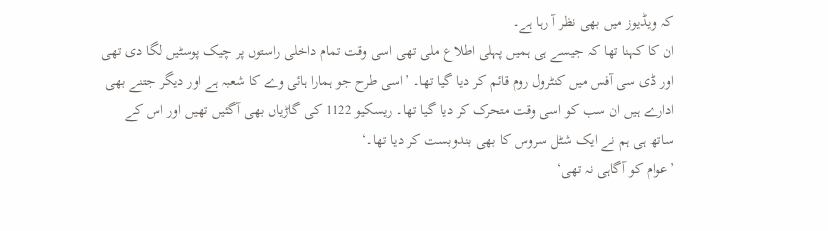کہ ویڈیوز میں بھی نظر آ رہا ہے۔
ان کا کہنا تھا کہ جیسے ہی ہمیں پہلی اطلاع ملی تھی اسی وقت تمام داخلی راستوں پر چیک پوسٹیں لگا دی تھی اور ڈی سی آفس میں کنٹرول روم قائم کر دیا گیا تھا۔ ’اسی طرح جو ہمارا ہائی وے کا شعبہ ہے اور دیگر جتنے بھی ادارے ہیں ان سب کو اسی وقت متحرک کر دیا گیا تھا۔ ریسکیو 1122 کی گاڑیاں بھی آگئیں تھیں اور اس کے ساتھ ہی ہم نے ایک شٹل سروس کا بھی بندوبست کر دیا تھا۔‘
’عوام کو آگاہی نہ تھی‘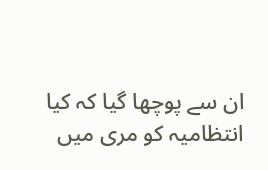ان سے پوچھا گیا کہ کیا انتظامیہ کو مری میں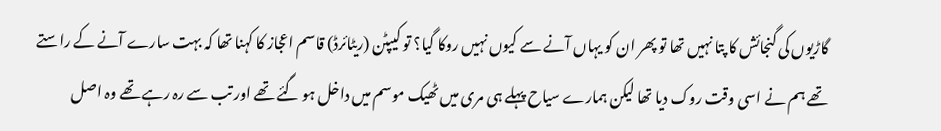گاڑیوں کی گنجائش کا پتا نہیں تھا تو پھر ان کو یہاں آنے سے کیوں نہیں روکا گیا؟ تو کیپٹن (ریٹائرڈ) قاسم اعجاز کا کہنا تھا کہ بہت سارے آنے کے راستے تھے ہم نے اسی وقت روک دیا تھا لیکن ہمارے سیاح پہلے ہی مری میں ٹھیک موسم میں داخل ہو گئے تھے اور تب سے رہ رہے تھے وہ اصل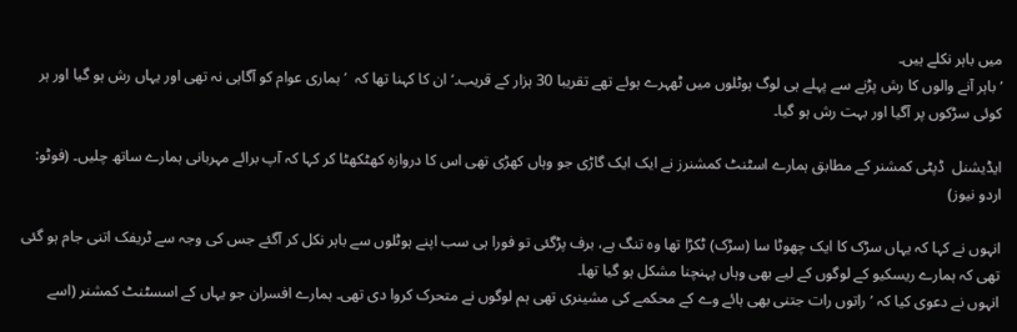میں باہر نکلے ہیں۔
’باہر آنے والوں کا رش پڑنے سے پہلے ہی لوگ ہوٹلوں میں ٹھہرے ہوئے تھے تقریبا 30 ہزار کے قریب۔‘ ان کا کہنا تھا کہ  ’ہماری عوام کو آگاہی نہ تھی اور یہاں رش ہو گیا اور ہر کوئی سڑکوں پر آگیا اور بہت رش ہو گیا۔

ایڈیشنل  ڈپٹی کمشنر کے مطابق ہمارے اسٹنٹ کمشنرز نے ایک ایک گاڑی جو وہاں کھڑی تھی اس کا دروازہ کھٹکھٹا کر کہا کہ آپ برائے مہربانی ہمارے ساتھ چلیں۔ (فوٹو: اردو نیوز)

انہوں نے کہا کہ یہاں سڑک کا ایک چھوٹا سا (سڑک) ٹکڑا تھا وہ تنگ ہے، برف پڑگئی تو فورا ہی سب اپنے ہوٹلوں سے باہر نکل کر آگئے جس کی وجہ سے ٹریفک اتنی جام ہو گئی تھی کہ ہمارے ریسکیو کے لوگوں کے لیے بھی وہاں پہنچنا مشکل ہو گیا تھا۔
انہوں نے دعوی کیا کہ ’راتوں رات جتنی بھی ہائے وے کے محکمے کی مشینری تھی ہم لوگوں نے متحرک کروا دی تھی۔ ہمارے افسران جو یہاں کے اسسٹنٹ کمشنر (اسے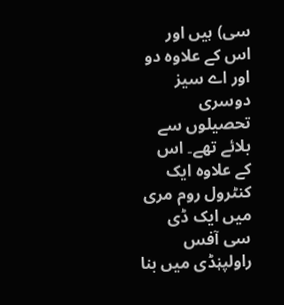سی) ہیں اور اس کے علاوہ دو اور اے سیز دوسری تحصیلوں سے بلائے تھے۔ اس کے علاوہ ایک کنٹرول روم مری میں ایک ڈی سی آفس راولپنٖڈی میں بنا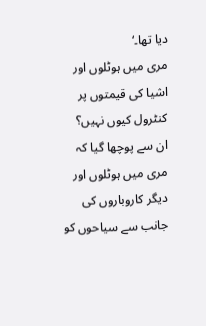دیا تھا۔‘
مری میں ہوٹلوں اور اشیا کی قیمتوں پر کنٹرول کیوں نہیں؟
ان سے پوچھا گیا کہ مری میں ہوٹلوں اور دیگر کاروباروں کی جانب سے سیاحوں کو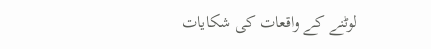لوٹنے کے واقعات کی شکایات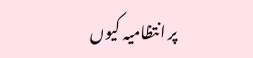پر انتظامیہ کیوں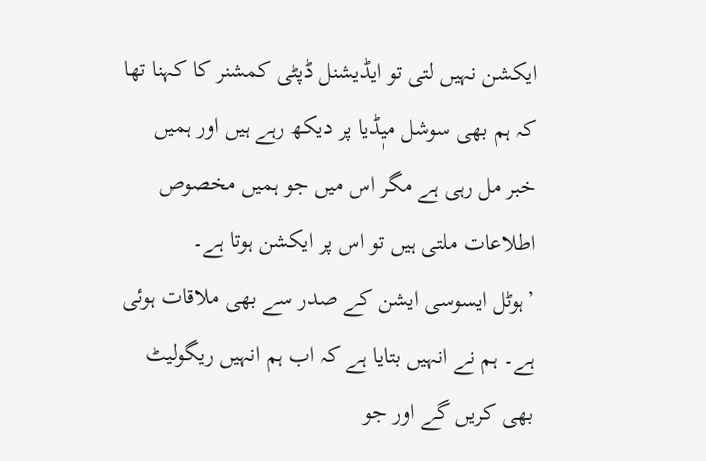ایکشن نہیں لتی تو ایڈیشنل ڈپٹی کمشنر کا کہنا تھا کہ ہم بھی سوشل میٖڈیا پر دیکھ رہے ہیں اور ہمیں خبر مل رہی ہے مگر اس میں جو ہمیں مخصوص اطلاعات ملتی ہیں تو اس پر ایکشن ہوتا ہے۔
’ہوٹل ایسوسی ایشن کے صدر سے بھی ملاقات ہوئی ہے۔ ہم نے انہیں بتایا ہے کہ اب ہم انہیں ریگولیٹ بھی کریں گے اور جو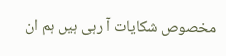مخصوص شکایات آ رہی ہیں ہم ان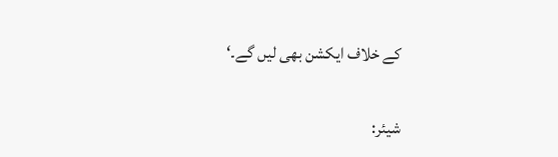کے خلاف ایکشن بھی لیں گے۔‘

شیئر: